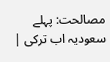مصالحت: پہلے سعودیہ اب ترکی |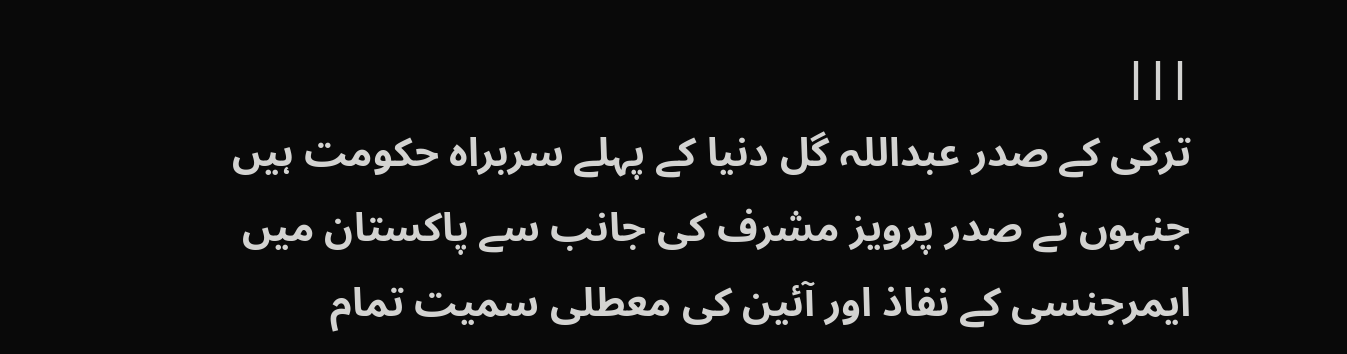|||
ترکی کے صدر عبداللہ گل دنیا کے پہلے سربراہ حکومت ہیں جنہوں نے صدر پرویز مشرف کی جانب سے پاکستان میں ایمرجنسی کے نفاذ اور آئین کی معطلی سمیت تمام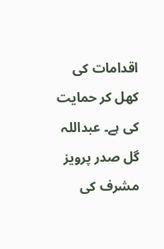اقدامات کی کھل کر حمایت کی ہے۔ عبداللہ گل صدر پرویز مشرف کی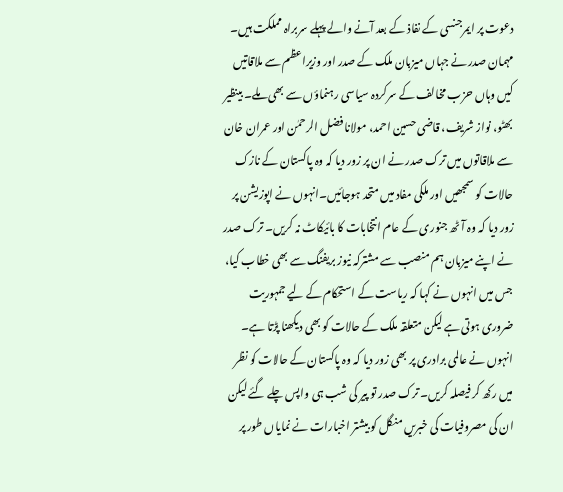دعوت پر ایمرجنسی کے نفاذ کے بعد آنے والے پہلے سربراہ مملکت ہیں۔ مہمان صدر نے جہاں میزبان ملک کے صدر اور وزیراعظم سے ملاقاتیں کیں وہاں حزب مخالف کے سرکردہ سیاسی رہنماؤں سے بھی ملے۔ بینظیر بھٹو، نواز شریف، قاضی حسین احمد، مولانا فضل الرحمٰن اور عمران خان سے ملاقاتوں میں ترک صدر نے ان پر زور دیا کہ وہ پاکستان کے نازک حالات کو سمجھیں اور ملکی مفاد میں متحد ہوجائیں۔انہوں نے اپوزیشن پر زور دیا کہ وہ آٹھ جنوری کے عام انتخابات کا بائیکاٹ نہ کریں۔ ترک صدر نے اپنے میزبان ہم منصب سے مشترکہ نیوز بریفنگ سے بھی خطاب کیا، جس میں انہوں نے کہا کہ ریاست کے استحکام کے لیے جمہوریت ضروری ہوتی ہے لیکن متعلقہ ملک کے حالات کو بھی دیکھنا پڑتا ہے۔ انہوں نے عالمی برادری پر بھی زور دیا کہ وہ پاکستان کے حالات کو نظر میں رکھ کر فیصلہ کریں۔ ترک صدر تو پیر کی شب ہی واپس چلے گئے لیکن ان کی مصروفیات کی خبریں منگل کو بیشتر اخبارات نے نمایاں طور پر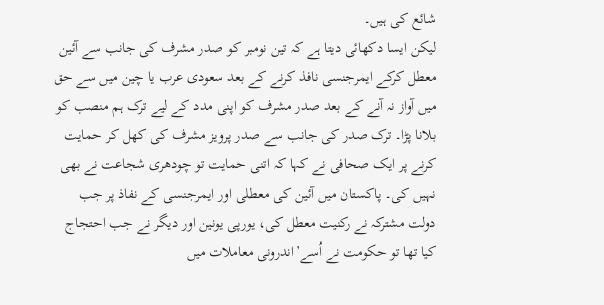شائع کی ہیں۔
لیکن ایسا دکھائی دیتا ہے کہ تین نومبر کو صدر مشرف کی جانب سے آئین معطل کرکے ایمرجنسی نافذ کرنے کے بعد سعودی عرب یا چین میں سے حق میں آواز نہ آنے کے بعد صدر مشرف کو اپنی مدد کے لیے ترک ہم منصب کو بلانا پڑا۔ ترک صدر کی جانب سے صدر پرویز مشرف کی کھل کر حمایت کرنے پر ایک صحافی نے کہا کہ اتنی حمایت تو چودھری شجاعت نے بھی نہیں کی۔ پاکستان میں آئین کی معطلی اور ایمرجنسی کے نفاذ پر جب دولت مشترکہ نے رکنیت معطل کی، یورپی یونین اور دیگر نے جب احتجاج کیا تھا تو حکومت نے اُسے’اندرونی معاملات میں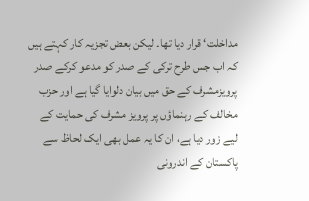مداخلت‘ قرار دیا تھا۔ لیکن بعض تجزیہ کار کہتے ہیں کہ اب جس طرح ترکی کے صدر کو مدعو کرکے صدر پرویزمشرف کے حق میں بیان دلوایا گیا ہے اور حزب مخالف کے رہنماؤں پر پرویز مشرف کی حمایت کے لیے زور دیا ہے، ان کا یہ عمل بھی ایک لحاظ سے پاکستان کے اندرونی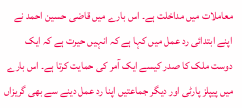معاملات میں مداخلت ہے۔ اس بارے میں قاضی حسین احمد نے اپنے ابتدائی رد عمل میں کہا ہے کہ انہیں حیرت ہے کہ ایک دوست ملک کا صدر کیسے ایک آمر کی حمایت کرتا ہے۔ اس بارے میں پیپلز پارٹی اور دیگر جماعتیں اپنا رد عمل دینے سے بھی گریزاں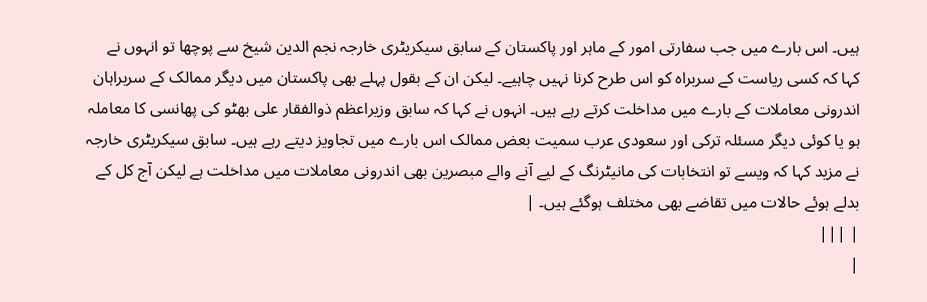ہیں۔ اس بارے میں جب سفارتی امور کے ماہر اور پاکستان کے سابق سیکریٹری خارجہ نجم الدین شیخ سے پوچھا تو انہوں نے کہا کہ کسی ریاست کے سربراہ کو اس طرح کرنا نہیں چاہیے۔ لیکن ان کے بقول پہلے بھی پاکستان میں دیگر ممالک کے سربراہان اندرونی معاملات کے بارے میں مداخلت کرتے رہے ہیں۔ انہوں نے کہا کہ سابق وزیراعظم ذوالفقار علی بھٹو کی پھانسی کا معاملہ ہو یا کوئی دیگر مسئلہ ترکی اور سعودی عرب سمیت بعض ممالک اس بارے میں تجاویز دیتے رہے ہیں۔ سابق سیکریٹری خارجہ نے مزید کہا کہ ویسے تو انتخابات کی مانیٹرنگ کے لیے آنے والے مبصرین بھی اندرونی معاملات میں مداخلت ہے لیکن آج کل کے بدلے ہوئے حالات میں تقاضے بھی مختلف ہوگئے ہیں۔ |
| |||
|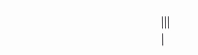|||
|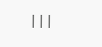|||